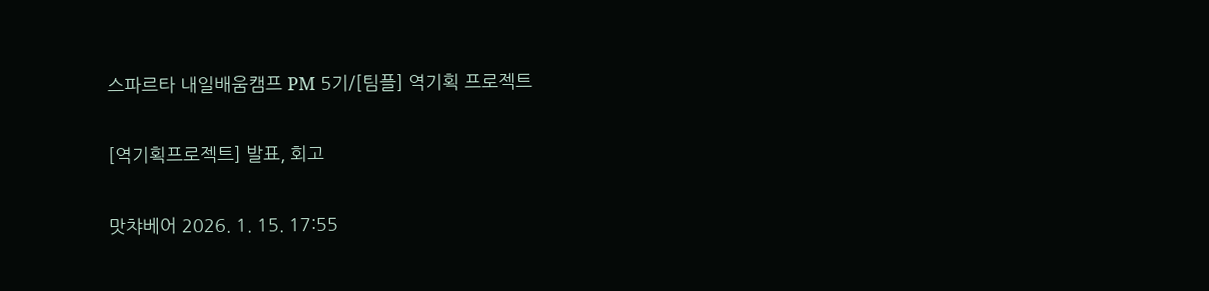스파르타 내일배움캠프 PM 5기/[팀플] 역기획 프로젝트

[역기획프로젝트] 발표, 회고

맛챠베어 2026. 1. 15. 17:55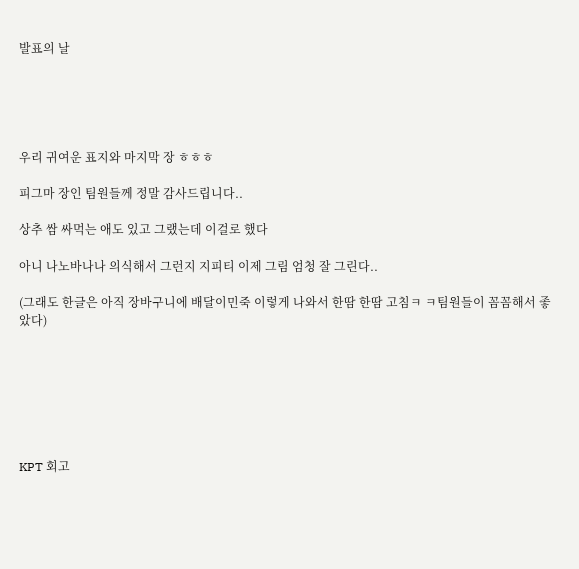발표의 날





우리 귀여운 표지와 마지막 장 ㅎㅎㅎ

피그마 장인 팀원들께 정말 감사드립니다..

상추 쌈 싸먹는 애도 있고 그랬는데 이걸로 했다

아니 나노바나나 의식해서 그런지 지피티 이제 그림 엄청 잘 그린다..

(그래도 한글은 아직 장바구니에 배달이민죽 이렇게 나와서 한땀 한땀 고침ㅋ ㅋ팀원들이 꼼꼼해서 좋았다)







KPT 회고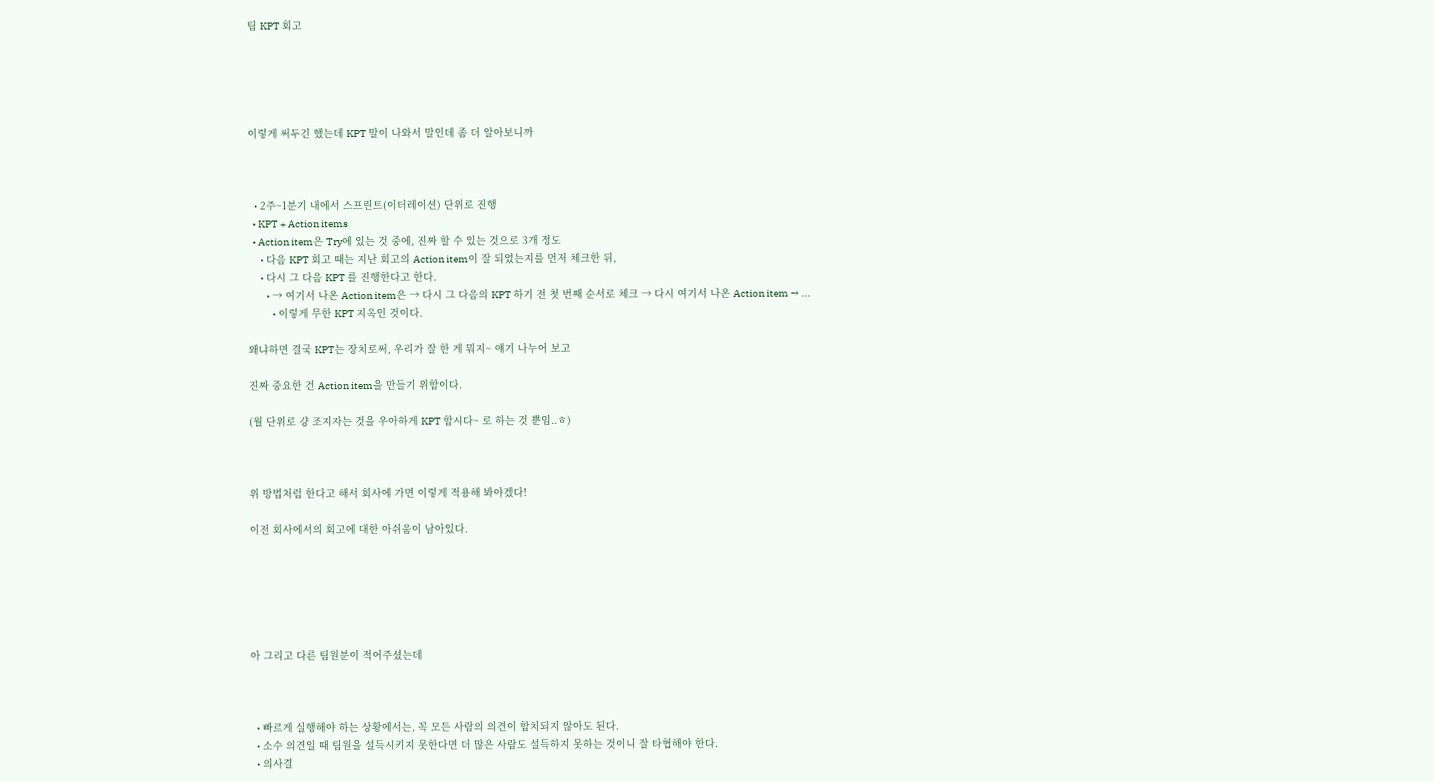팀 KPT 회고





이렇게 써두긴 했는데 KPT 말이 나와서 말인데 좀 더 알아보니까



  • 2주~1분기 내에서 스프린트(이터레이션) 단위로 진행
  • KPT + Action items
  • Action item은 Try에 있는 것 중에, 진짜 할 수 있는 것으로 3개 정도
    • 다음 KPT 회고 때는 지난 회고의 Action item이 잘 되었는지를 먼저 체크한 뒤,
    • 다시 그 다음 KPT 를 진행한다고 한다.
      • → 여기서 나온 Action item은 → 다시 그 다음의 KPT 하기 전 첫 번째 순서로 체크 → 다시 여기서 나온 Action item → ...
        • 이렇게 무한 KPT 지옥인 것이다.

왜냐하면 결국 KPT는 장치로써, 우리가 잘 한 게 뭐지~ 얘기 나누어 보고

진짜 중요한 건 Action item을 만들기 위함이다.

(월 단위로 걍 조지자는 것을 우아하게 KPT 합시다~ 로 하는 것 뿐임..ㅎ)



위 방법처럼 한다고 해서 회사에 가면 이렇게 적용해 봐야겠다!

이전 회사에서의 회고에 대한 아쉬움이 남아있다.






아 그리고 다른 팀원분이 적어주셨는데



  • 빠르게 실행해야 하는 상황에서는, 꼭 모든 사람의 의견이 합치되지 않아도 된다.
  • 소수 의견일 때 팀원을 설득시키지 못한다면 더 많은 사람도 설득하지 못하는 것이니 잘 타협해야 한다.
  • 의사결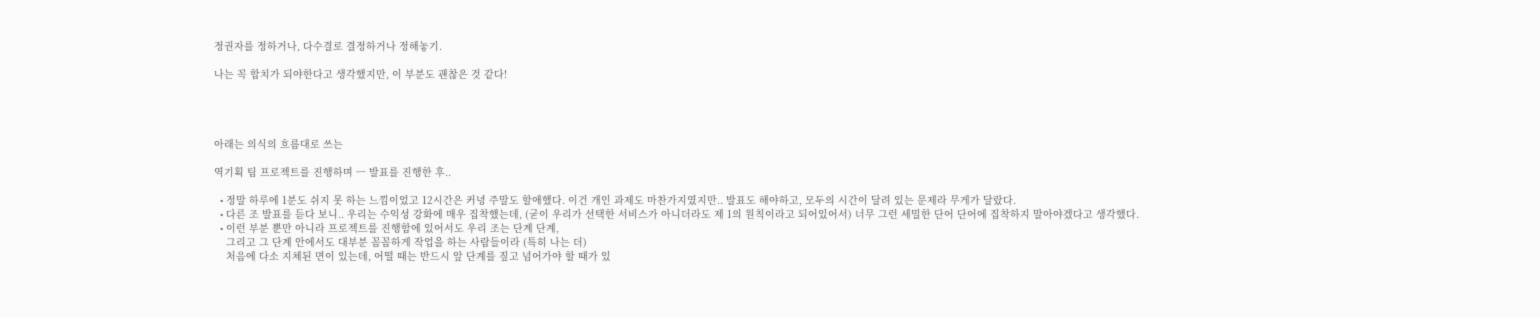정권자를 정하거나, 다수결로 결정하거나 정해놓기.

나는 꼭 합치가 되야한다고 생각했지만, 이 부분도 괜찮은 것 같다!




아래는 의식의 흐름대로 쓰는

역기획 팀 프로젝트를 진행하며 ㅡ 발표를 진행한 후..

  • 정말 하루에 1분도 쉬지 못 하는 느낌이었고 12시간은 커녕 주말도 할애했다. 이건 개인 과제도 마찬가지였지만.. 발표도 해야하고, 모두의 시간이 달려 있는 문제라 무게가 달랐다.
  • 다른 조 발표를 듣다 보니.. 우리는 수익성 강화에 매우 집착했는데, (굳이 우리가 선택한 서비스가 아니더라도 제 1의 원칙이라고 되어있어서) 너무 그런 세밀한 단어 단어에 집착하지 말아야겠다고 생각했다.
  • 이런 부분 뿐만 아니라 프로젝트를 진행함에 있어서도 우리 조는 단계 단계,
    그리고 그 단계 안에서도 대부분 꼼꼼하게 작업을 하는 사람들이라 (특히 나는 더)
    처음에 다소 지체된 면이 있는데, 어떨 때는 반드시 앞 단계를 짚고 넘어가야 할 때가 있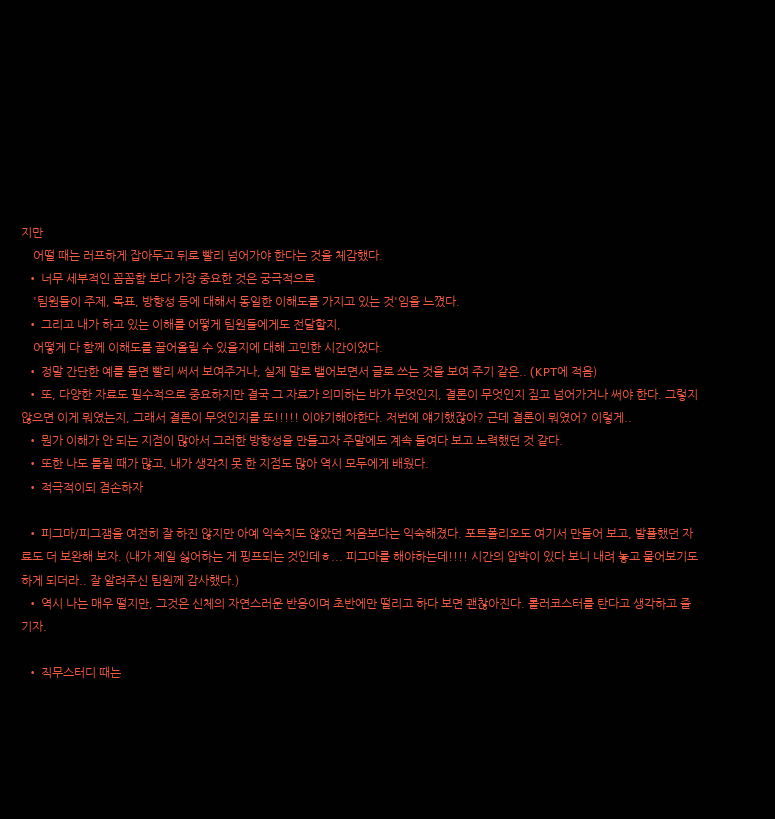지만
    어떨 때는 러프하게 잡아두고 뒤로 빨리 넘어가야 한다는 것을 체감했다.
  • 너무 세부적인 꼼꼼함 보다 가장 중요한 것은 궁극적으로
    '팀원들이 주제, 목표, 방향성 등에 대해서 동일한 이해도를 가지고 있는 것'임을 느꼈다.
  • 그리고 내가 하고 있는 이해를 어떻게 팀원들에게도 전달할지,
    어떻게 다 함께 이해도를 끌어올릴 수 있을지에 대해 고민한 시간이었다.
  • 정말 간단한 예를 들면 빨리 써서 보여주거나, 실제 말로 뱉어보면서 글로 쓰는 것을 보여 주기 같은.. (KPT에 적음)
  • 또, 다양한 자료도 필수적으로 중요하지만 결국 그 자료가 의미하는 바가 무엇인지, 결론이 무엇인지 짚고 넘어가거나 써야 한다. 그렇지 않으면 이게 뭐였는지, 그래서 결론이 무엇인지를 또!!!!! 이야기해야한다. 저번에 얘기했잖아? 근데 결론이 뭐였어? 이렇게..
  • 뭔가 이해가 안 되는 지점이 많아서 그러한 방향성을 만들고자 주말에도 계속 들여다 보고 노력했던 것 같다.
  • 또한 나도 틀릴 때가 많고, 내가 생각치 못 한 지점도 많아 역시 모두에게 배웠다.
  • 적극적이되 겸손하자

  • 피그마/피그잼을 여전히 잘 하진 않지만 아예 익숙치도 않았던 처음보다는 익숙해졌다. 포트폴리오도 여기서 만들어 보고, 발푤했던 자료도 더 보완해 보자. (내가 제일 싫어하는 게 핑프되는 것인데ㅎ... 피그마를 해야하는데!!!! 시간의 압박이 있다 보니 내려 놓고 물어보기도 하게 되더라.. 잘 알려주신 팀원께 감사했다.)
  • 역시 나는 매우 떨지만, 그것은 신체의 자연스러운 반응이며 초반에만 떨리고 하다 보면 괜찮아진다. 롤러코스터를 탄다고 생각하고 즐기자.

  • 직무스터디 때는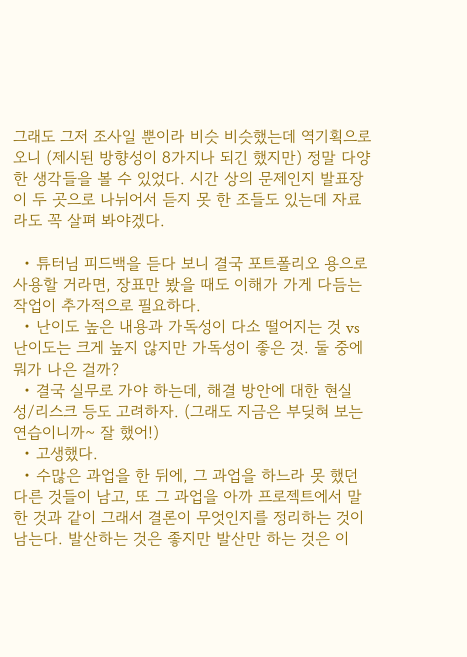그래도 그저 조사일 뿐이라 비슷 비슷했는데 역기획으로 오니 (제시된 방향성이 8가지나 되긴 했지만) 정말 다양한 생각들을 볼 수 있었다. 시간 상의 문제인지 발표장이 두 곳으로 나뉘어서 듣지 못 한 조들도 있는데 자료라도 꼭 살펴 봐야겠다.

  • 튜터님 피드백을 듣다 보니 결국 포트폴리오 용으로 사용할 거라면, 장표만 봤을 때도 이해가 가게 다듬는 작업이 추가적으로 필요하다.
  • 난이도 높은 내용과 가독성이 다소 떨어지는 것 vs 난이도는 크게 높지 않지만 가독성이 좋은 것. 둘 중에 뭐가 나은 걸까?
  • 결국 실무로 가야 하는데, 해결 방안에 대한 현실성/리스크 등도 고려하자. (그래도 지금은 부딪혀 보는 연습이니까~ 잘 했어!)
  • 고생했다.
  • 수많은 과업을 한 뒤에, 그 과업을 하느라 못 했던 다른 것들이 남고, 또 그 과업을 아까 프로젝트에서 말한 것과 같이 그래서 결론이 무엇인지를 정리하는 것이 남는다. 발산하는 것은 좋지만 발산만 하는 것은 이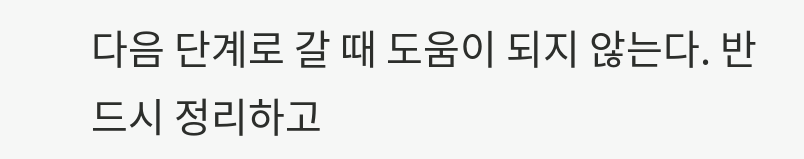다음 단계로 갈 때 도움이 되지 않는다. 반드시 정리하고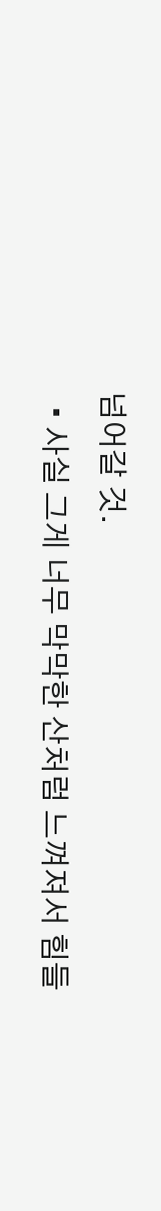넘어갈 것.
  • 사실 그게 너무 막막한 산처럼 느껴져서 힘들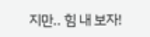지만.. 힘 내 보자!